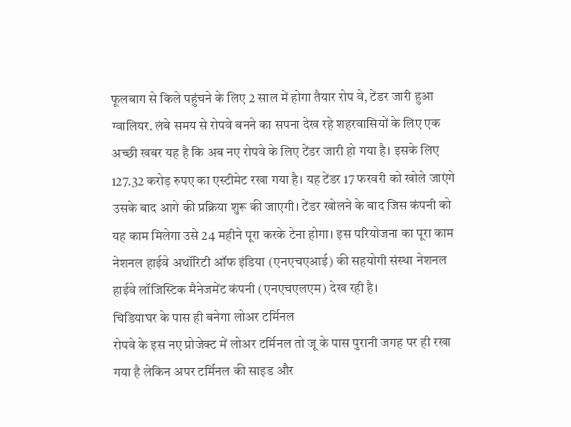फूलबाग से किले पहुंचने के लिए 2 साल में होगा तैयार रोप वे, टेंडर जारी हुआ
ग्वालियर. लंबे समय से रोपवे बनने का सपना देख रहे शहरवासियों के लिए एक अच्छी खबर यह है कि अब नए रोपवे के लिए टेंडर जारी हो गया है। इसके लिए 127.32 करोड़ रुपए का एस्टीमेट रखा गया है। यह टेंडर 17 फरवरी को खोले जाएंगे उसके बाद आगे की प्रक्रिया शुरू की जाएगी। टेंडर खोलने के बाद जिस कंपनी को यह काम मिलेगा उसे 24 महीने पूरा करके टेना होगा। इस परियोजना का पूरा काम नेशनल हाईवे अथॉरिटी ऑफ इंडिया (एनएचएआई) की सहयोगी संस्था नेशनल हाईवे लॉजिस्टिक मैनेजमेंट कंपनी (एनएचएलएम) देख रही है।
चिडियाघर के पास ही बनेगा लोअर टर्मिनल
रोपवे के इस नए प्रोजेक्ट में लोअर टर्मिनल तो जू के पास पुरानी जगह पर ही रखा गया है लेकिन अपर टर्मिनल की साइड और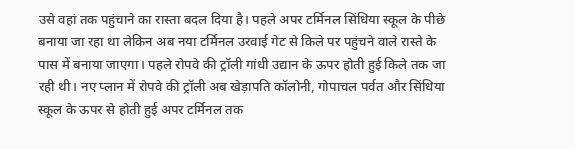उसे वहां तक पहुंचाने का रास्ता बदल दिया है। पहले अपर टर्मिनल सिंधिया स्कूल के पीछे बनाया जा रहा था लेकिन अब नया टर्मिनल उरवाई गेट से किले पर पहुंचने वाले रास्ते के पास में बनाया जाएगा। पहले रोपवे की ट्रॉली गांधी उद्यान के ऊपर होती हुई किले तक जा रही थी। नए प्लान में रोपवे की ट्रॉली अब खेड़ापति कॉलोनी, गोपाचल पर्वत और सिंधिया स्कूल के ऊपर से होती हुई अपर टर्मिनल तक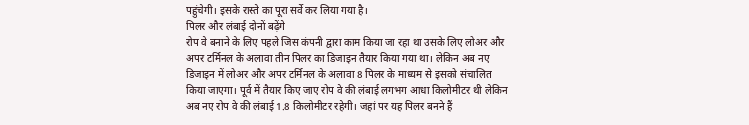पहुंचेगी। इसके रास्ते का पूरा सर्वे कर लिया गया है।
पिलर और लंबाई दोनों बढ़ेंगे
रोप वे बनाने के लिए पहले जिस कंपनी द्वारा काम किया जा रहा था उसके लिए लोअर और अपर टर्मिनल के अलावा तीन पिलर का डिजाइन तैयार किया गया था। लेकिन अब नए डिजाइन में लोअर और अपर टर्मिनल के अलावा 8 पिलर के माध्यम से इसको संचालित किया जाएगा। पूर्व में तैयार किए जाए रोप वे की लंबाई लगभग आधा किलोमीटर थी लेकिन अब नए रोप वे की लंबाई 1.8 किलोमीटर रहेगी। जहां पर यह पिलर बनने हैं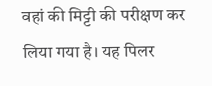वहां की मिट्टी की परीक्षण कर लिया गया है। यह पिलर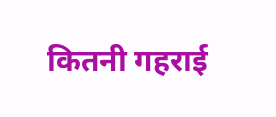कितनी गहराई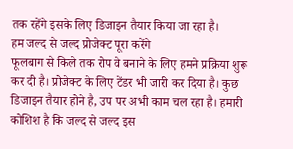तक रहेंगे इसके लिए डिजाइन तैयार किया जा रहा है।
हम जल्द से जल्द प्रोजेक्ट पूरा करेंगे
फूलबाग से किले तक रोप वे बनाने के लिए हमने प्रक्रिया शुरू कर दी है। प्रोजेक्ट के लिए टेंडर भी जारी कर दिया है। कुछ डिजाइन तैयार होने है, उप पर अभी काम चल रहा है। हमारी कोशिश है कि जल्द से जल्द इस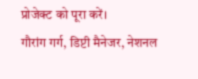प्रोजेक्ट को पूरा करें।
गौरांग गर्ग, डिप्टी मैनेजर, नेशनल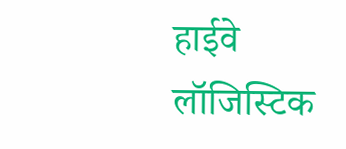हाईवे लॉजिस्टिक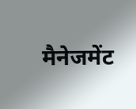मैनेजमेंट